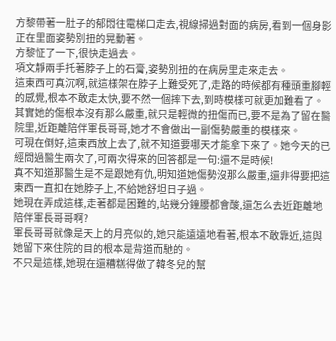方黎帶著一肚子的郁悶往電梯口走去,視線掃過對面的病房,看到一個身影正在里面姿勢別扭的晃動著。
方黎怔了一下,很快走過去。
項文靜兩手托著脖子上的石膏,姿勢別扭的在病房里走來走去。
這東西可真沉啊,就這樣架在脖子上難受死了,走路的時候都有種頭重腳輕的感覺,根本不敢走太快,要不然一個摔下去,到時模樣可就更加難看了。
其實她的傷根本沒有那么嚴重,就只是輕微的扭傷而已,要不是為了留在醫院里,近距離陪伴軍長哥哥,她才不會做出一副傷勢嚴重的模樣來。
可現在倒好,這東西放上去了,就不知道要哪天才能拿下來了。她今天的已經問過醫生兩次了,可兩次得來的回答都是一句:還不是時候!
真不知道那醫生是不是跟她有仇,明知道她傷勢沒那么嚴重,還非得要把這東西一直扣在她脖子上,不給她舒坦日子過。
她現在弄成這樣,走著都是困難的,站幾分鐘腰都會酸,還怎么去近距離地陪伴軍長哥哥啊?
軍長哥哥就像是天上的月亮似的,她只能遠遠地看著,根本不敢靠近,這與她留下來住院的目的根本是背道而馳的。
不只是這樣,她現在還糟糕得做了韓冬兒的幫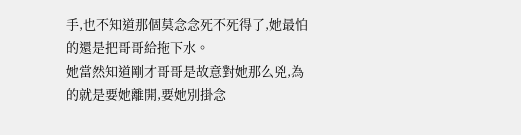手,也不知道那個莫念念死不死得了,她最怕的還是把哥哥給拖下水。
她當然知道剛才哥哥是故意對她那么兇,為的就是要她離開,要她別掛念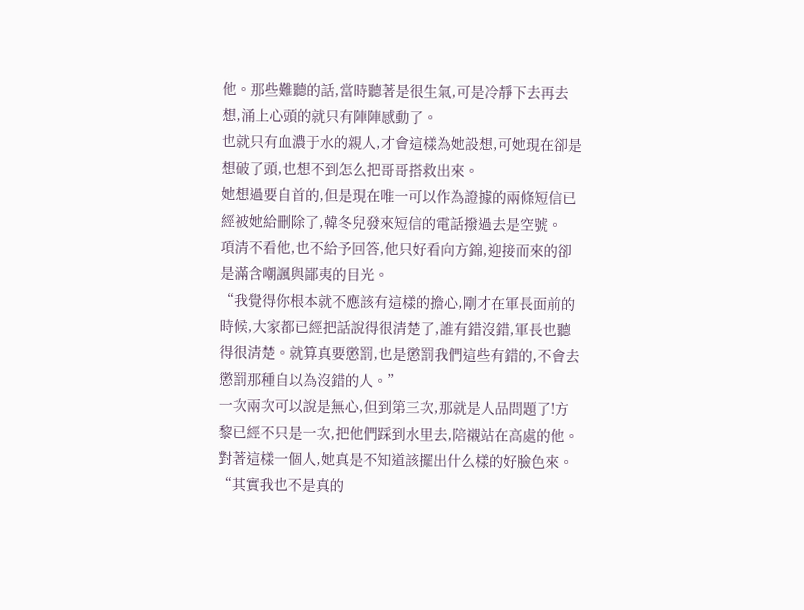他。那些難聽的話,當時聽著是很生氣,可是冷靜下去再去想,涌上心頭的就只有陣陣感動了。
也就只有血濃于水的親人,才會這樣為她設想,可她現在卻是想破了頭,也想不到怎么把哥哥搭救出來。
她想過要自首的,但是現在唯一可以作為證據的兩條短信已經被她給刪除了,韓冬兒發來短信的電話撥過去是空號。
項清不看他,也不給予回答,他只好看向方錦,迎接而來的卻是滿含嘲諷與鄙夷的目光。
“我覺得你根本就不應該有這樣的擔心,剛才在軍長面前的時候,大家都已經把話說得很清楚了,誰有錯沒錯,軍長也聽得很清楚。就算真要懲罰,也是懲罰我們這些有錯的,不會去懲罰那種自以為沒錯的人。”
一次兩次可以說是無心,但到第三次,那就是人品問題了!方黎已經不只是一次,把他們踩到水里去,陪襯站在高處的他。
對著這樣一個人,她真是不知道該擺出什么樣的好臉色來。
“其實我也不是真的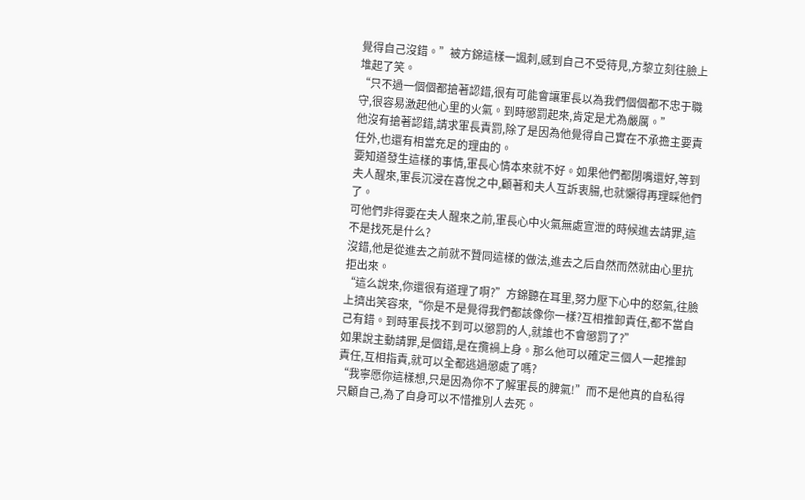覺得自己沒錯。”被方錦這樣一諷刺,感到自己不受待見,方黎立刻往臉上堆起了笑。
“只不過一個個都搶著認錯,很有可能會讓軍長以為我們個個都不忠于職守,很容易激起他心里的火氣。到時懲罰起來,肯定是尤為嚴厲。”
他沒有搶著認錯,請求軍長責罰,除了是因為他覺得自己實在不承擔主要責任外,也還有相當充足的理由的。
要知道發生這樣的事情,軍長心情本來就不好。如果他們都閉嘴還好,等到夫人醒來,軍長沉浸在喜悅之中,顧著和夫人互訴衷腸,也就懶得再理睬他們了。
可他們非得要在夫人醒來之前,軍長心中火氣無處宣泄的時候進去請罪,這不是找死是什么?
沒錯,他是從進去之前就不贊同這樣的做法,進去之后自然而然就由心里抗拒出來。
“這么說來,你還很有道理了啊?”方錦聽在耳里,努力壓下心中的怒氣,往臉上擠出笑容來,“你是不是覺得我們都該像你一樣?互相推卸責任,都不當自己有錯。到時軍長找不到可以懲罰的人,就誰也不會懲罰了?”
如果說主動請罪,是個錯,是在攬禍上身。那么他可以確定三個人一起推卸責任,互相指責,就可以全都逃過懲處了嗎?
“我寧愿你這樣想,只是因為你不了解軍長的脾氣!”而不是他真的自私得只顧自己,為了自身可以不惜推別人去死。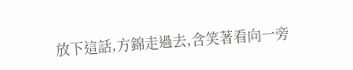放下這話,方錦走過去,含笑著看向一旁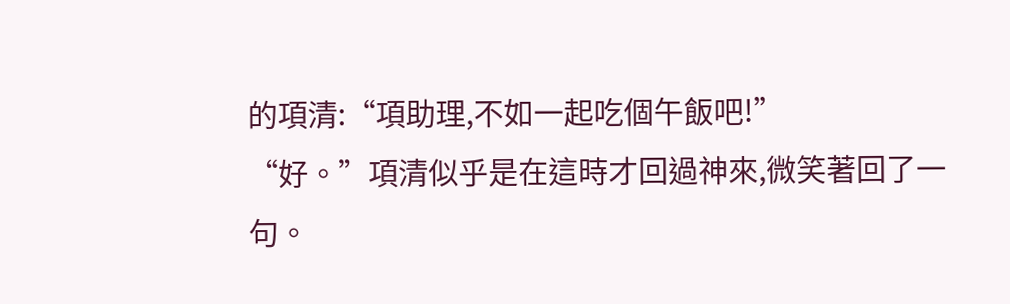的項清:“項助理,不如一起吃個午飯吧!”
“好。”項清似乎是在這時才回過神來,微笑著回了一句。